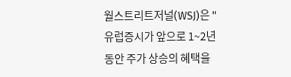월스트리트저널(WSJ)은 "유럽증시가 앞으로 1~2년 동안 주가 상승의 혜택을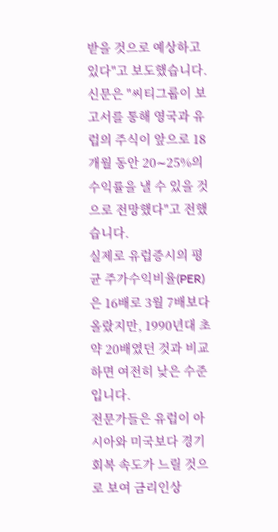받을 것으로 예상하고 있다"고 보도했습니다.
신문은 "씨티그룹이 보고서를 통해 영국과 유럽의 주식이 앞으로 18개월 동안 20∼25%의 수익률을 낼 수 있을 것으로 전망했다"고 전했습니다.
실제로 유럽증시의 평균 주가수익비율(PER)은 16배로 3월 7배보다 올랐지만, 1990년대 초 약 20배였던 것과 비교하면 여전히 낮은 수준입니다.
전문가들은 유럽이 아시아와 미국보다 경기회복 속도가 느릴 것으로 보여 금리인상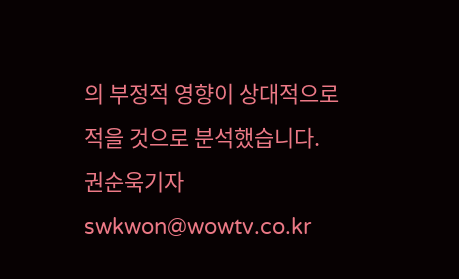의 부정적 영향이 상대적으로 적을 것으로 분석했습니다.
권순욱기자 swkwon@wowtv.co.kr